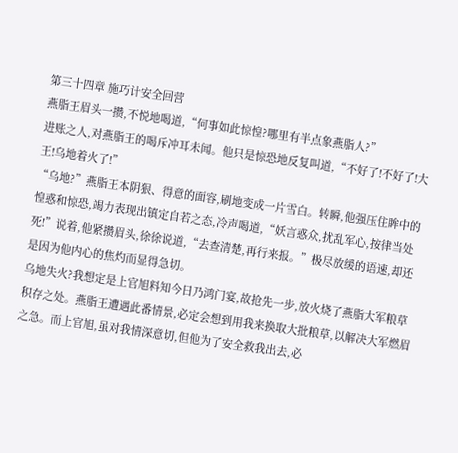第三十四章 施巧计安全回营
燕脂王眉头一攒,不悦地喝道,“何事如此惊惶?哪里有半点象燕脂人?”
进账之人,对燕脂王的喝斥冲耳未闻。他只是惊恐地反复叫道,“不好了!不好了!大王!乌地着火了!”
“乌地?”燕脂王本阴狠、得意的面容,刷地变成一片雪白。转瞬,他强压住眸中的惶惑和惊恐,竭力表现出镇定自若之态,冷声喝道,“妖言惑众,扰乱军心,按律当处死!”说着,他紧攒眉头,徐徐说道,“去查清楚,再行来报。”极尽放缓的语速,却还是因为他内心的焦灼而显得急切。
乌地失火?我想定是上官旭料知今日乃鸿门宴,故抢先一步,放火烧了燕脂大军粮草积存之处。燕脂王遭遇此番情景,必定会想到用我来换取大批粮草,以解决大军燃眉之急。而上官旭,虽对我情深意切,但他为了安全救我出去,必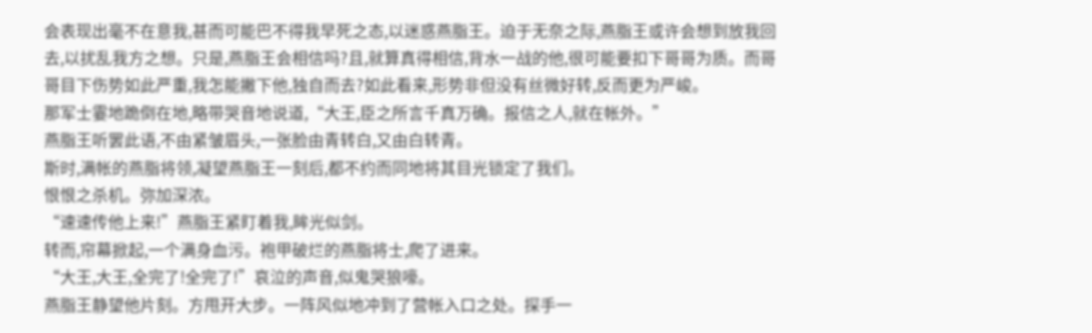会表现出毫不在意我,甚而可能巴不得我早死之态,以迷惑燕脂王。迫于无奈之际,燕脂王或许会想到放我回去,以扰乱我方之想。只是,燕脂王会相信吗?且,就算真得相信,背水一战的他,很可能要扣下哥哥为质。而哥哥目下伤势如此严重,我怎能撇下他,独自而去?如此看来,形势非但没有丝微好转,反而更为严峻。
那军士霎地跪倒在地,略带哭音地说道,“大王,臣之所言千真万确。报信之人,就在帐外。”
燕脂王听罢此语,不由紧皱眉头,一张脸由青转白,又由白转青。
斯时,满帐的燕脂将领,凝望燕脂王一刻后,都不约而同地将其目光锁定了我们。
恨恨之杀机。弥加深浓。
“速速传他上来!”燕脂王紧盯着我,眸光似剑。
转而,帘幕掀起,一个满身血污。袍甲破烂的燕脂将士,爬了进来。
“大王,大王,全完了!全完了!”哀泣的声音,似鬼哭狼嚎。
燕脂王静望他片刻。方甩开大步。一阵风似地冲到了营帐入口之处。探手一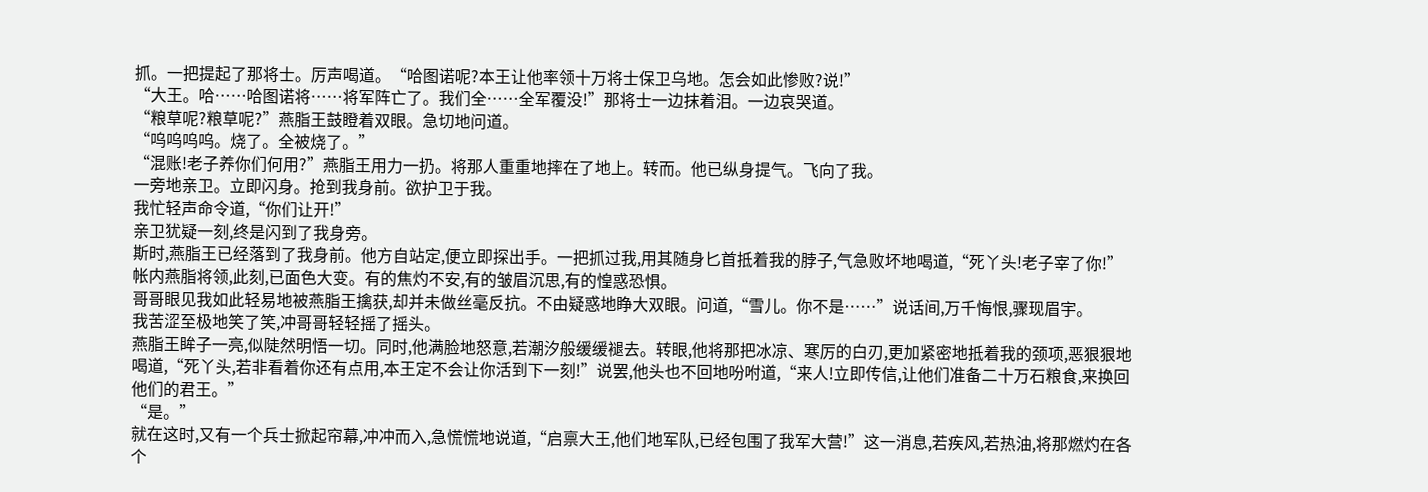抓。一把提起了那将士。厉声喝道。“哈图诺呢?本王让他率领十万将士保卫乌地。怎会如此惨败?说!”
“大王。哈……哈图诺将……将军阵亡了。我们全……全军覆没!”那将士一边抹着泪。一边哀哭道。
“粮草呢?粮草呢?”燕脂王鼓瞪着双眼。急切地问道。
“呜呜呜呜。烧了。全被烧了。”
“混账!老子养你们何用?”燕脂王用力一扔。将那人重重地摔在了地上。转而。他已纵身提气。飞向了我。
一旁地亲卫。立即闪身。抢到我身前。欲护卫于我。
我忙轻声命令道,“你们让开!”
亲卫犹疑一刻,终是闪到了我身旁。
斯时,燕脂王已经落到了我身前。他方自站定,便立即探出手。一把抓过我,用其随身匕首抵着我的脖子,气急败坏地喝道,“死丫头!老子宰了你!”
帐内燕脂将领,此刻,已面色大变。有的焦灼不安,有的皱眉沉思,有的惶惑恐惧。
哥哥眼见我如此轻易地被燕脂王擒获,却并未做丝毫反抗。不由疑惑地睁大双眼。问道,“雪儿。你不是……”说话间,万千悔恨,骤现眉宇。
我苦涩至极地笑了笑,冲哥哥轻轻摇了摇头。
燕脂王眸子一亮,似陡然明悟一切。同时,他满脸地怒意,若潮汐般缓缓褪去。转眼,他将那把冰凉、寒厉的白刃,更加紧密地抵着我的颈项,恶狠狠地喝道,“死丫头,若非看着你还有点用,本王定不会让你活到下一刻!”说罢,他头也不回地吩咐道,“来人!立即传信,让他们准备二十万石粮食,来换回他们的君王。”
“是。”
就在这时,又有一个兵士掀起帘幕,冲冲而入,急慌慌地说道,“启禀大王,他们地军队,已经包围了我军大营!”这一消息,若疾风,若热油,将那燃灼在各个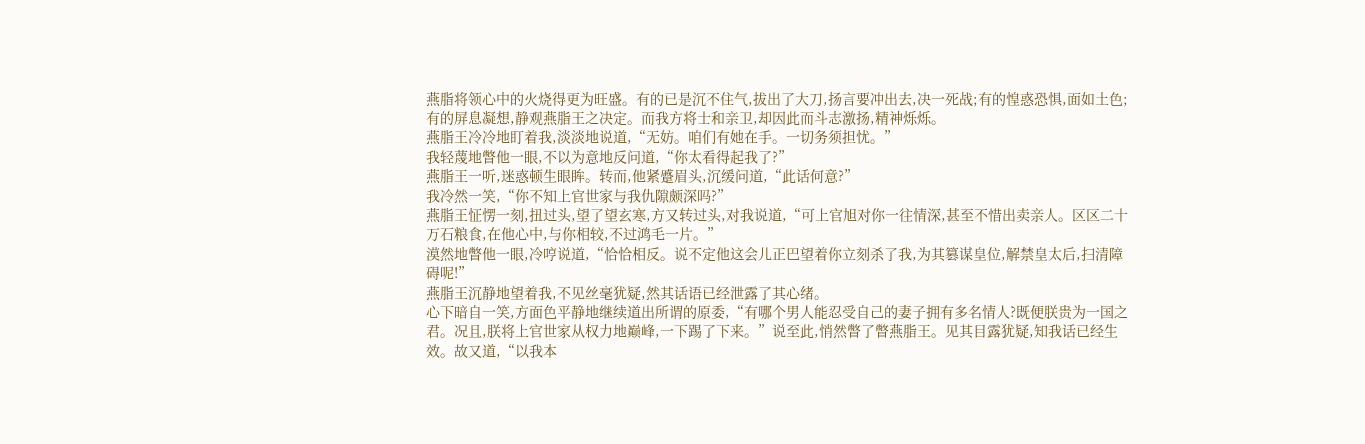燕脂将领心中的火烧得更为旺盛。有的已是沉不住气,拔出了大刀,扬言要冲出去,决一死战;有的惶惑恐惧,面如土色;有的屏息凝想,静观燕脂王之决定。而我方将士和亲卫,却因此而斗志激扬,精神烁烁。
燕脂王冷冷地盯着我,淡淡地说道,“无妨。咱们有她在手。一切务须担忧。”
我轻蔑地瞥他一眼,不以为意地反问道,“你太看得起我了?”
燕脂王一听,迷惑顿生眼眸。转而,他紧蹙眉头,沉缓问道,“此话何意?”
我冷然一笑,“你不知上官世家与我仇隙颇深吗?”
燕脂王怔愣一刻,扭过头,望了望玄寒,方又转过头,对我说道,“可上官旭对你一往情深,甚至不惜出卖亲人。区区二十万石粮食,在他心中,与你相较,不过鸿毛一片。”
漠然地瞥他一眼,冷哼说道,“恰恰相反。说不定他这会儿正巴望着你立刻杀了我,为其篡谋皇位,解禁皇太后,扫清障碍呢!”
燕脂王沉静地望着我,不见丝毫犹疑,然其话语已经泄露了其心绪。
心下暗自一笑,方面色平静地继续道出所谓的原委,“有哪个男人能忍受自己的妻子拥有多名情人?既便朕贵为一国之君。况且,朕将上官世家从权力地巅峰,一下踢了下来。”说至此,悄然瞥了瞥燕脂王。见其目露犹疑,知我话已经生效。故又道,“以我本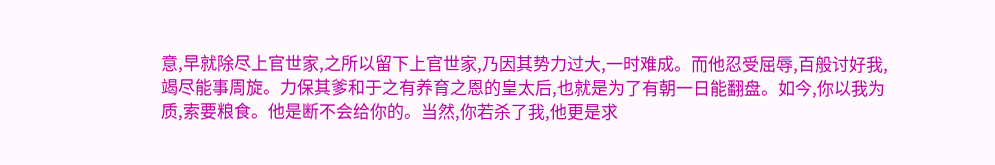意,早就除尽上官世家,之所以留下上官世家,乃因其势力过大,一时难成。而他忍受屈辱,百般讨好我,竭尽能事周旋。力保其爹和于之有养育之恩的皇太后,也就是为了有朝一日能翻盘。如今,你以我为质,索要粮食。他是断不会给你的。当然,你若杀了我,他更是求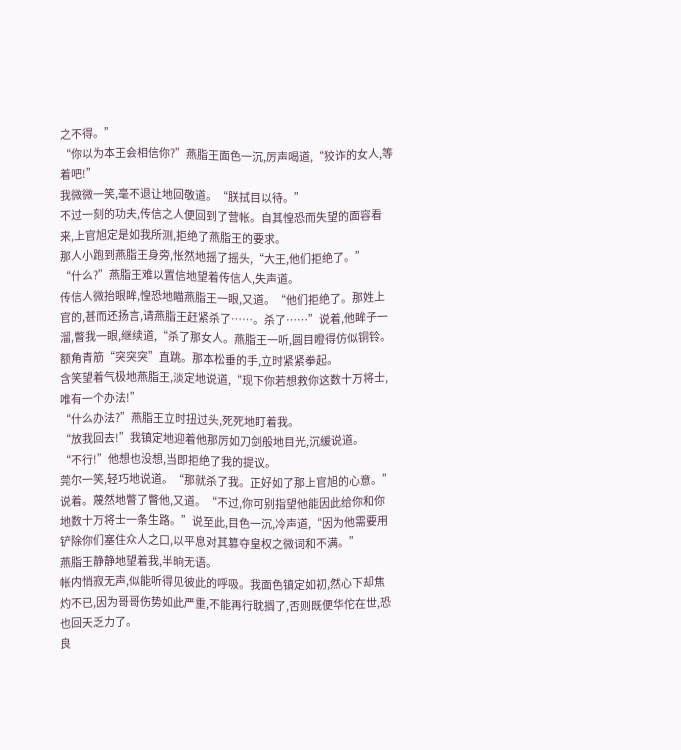之不得。”
“你以为本王会相信你?”燕脂王面色一沉,厉声喝道,“狡诈的女人,等着吧!”
我微微一笑,毫不退让地回敬道。“朕拭目以待。”
不过一刻的功夫,传信之人便回到了营帐。自其惶恐而失望的面容看来,上官旭定是如我所测,拒绝了燕脂王的要求。
那人小跑到燕脂王身旁,怅然地摇了摇头,“大王,他们拒绝了。”
“什么?”燕脂王难以置信地望着传信人,失声道。
传信人微抬眼眸,惶恐地瞄燕脂王一眼,又道。“他们拒绝了。那姓上官的,甚而还扬言,请燕脂王赶紧杀了……。杀了……”说着,他眸子一溜,瞥我一眼,继续道,“杀了那女人。燕脂王一听,圆目瞪得仿似铜铃。额角青筋“突突突”直跳。那本松垂的手,立时紧紧拳起。
含笑望着气极地燕脂王,淡定地说道,“现下你若想救你这数十万将士,唯有一个办法!”
“什么办法?”燕脂王立时扭过头,死死地盯着我。
“放我回去!”我镇定地迎着他那厉如刀剑般地目光,沉缓说道。
“不行!”他想也没想,当即拒绝了我的提议。
莞尔一笑,轻巧地说道。“那就杀了我。正好如了那上官旭的心意。”说着。蔑然地瞥了瞥他,又道。“不过,你可别指望他能因此给你和你地数十万将士一条生路。”说至此,目色一沉,冷声道,“因为他需要用铲除你们塞住众人之口,以平息对其篡夺皇权之微词和不满。”
燕脂王静静地望着我,半晌无语。
帐内悄寂无声,似能听得见彼此的呼吸。我面色镇定如初,然心下却焦灼不已,因为哥哥伤势如此严重,不能再行耽搁了,否则既便华佗在世,恐也回天乏力了。
良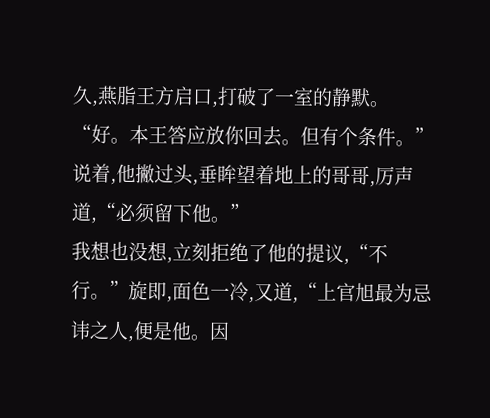久,燕脂王方启口,打破了一室的静默。
“好。本王答应放你回去。但有个条件。”说着,他撇过头,垂眸望着地上的哥哥,厉声道,“必须留下他。”
我想也没想,立刻拒绝了他的提议,“不行。”旋即,面色一冷,又道,“上官旭最为忌讳之人,便是他。因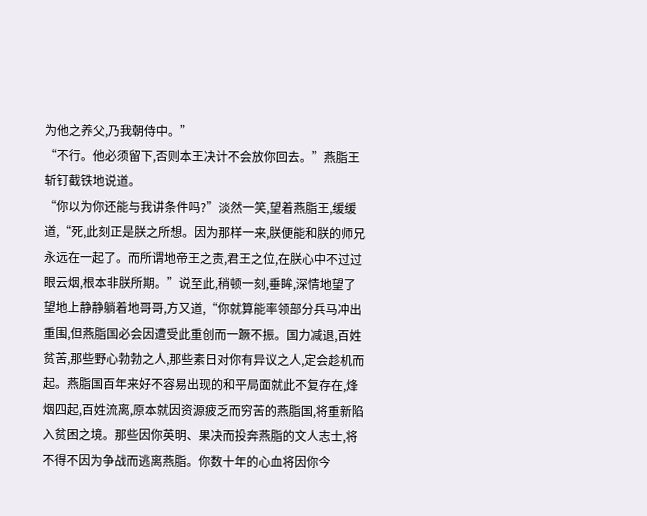为他之养父,乃我朝侍中。”
“不行。他必须留下,否则本王决计不会放你回去。”燕脂王斩钉截铁地说道。
“你以为你还能与我讲条件吗?”淡然一笑,望着燕脂王,缓缓道,“死,此刻正是朕之所想。因为那样一来,朕便能和朕的师兄永远在一起了。而所谓地帝王之责,君王之位,在朕心中不过过眼云烟,根本非朕所期。”说至此,稍顿一刻,垂眸,深情地望了望地上静静躺着地哥哥,方又道,“你就算能率领部分兵马冲出重围,但燕脂国必会因遭受此重创而一蹶不振。国力减退,百姓贫苦,那些野心勃勃之人,那些素日对你有异议之人,定会趁机而起。燕脂国百年来好不容易出现的和平局面就此不复存在,烽烟四起,百姓流离,原本就因资源疲乏而穷苦的燕脂国,将重新陷入贫困之境。那些因你英明、果决而投奔燕脂的文人志士,将不得不因为争战而逃离燕脂。你数十年的心血将因你今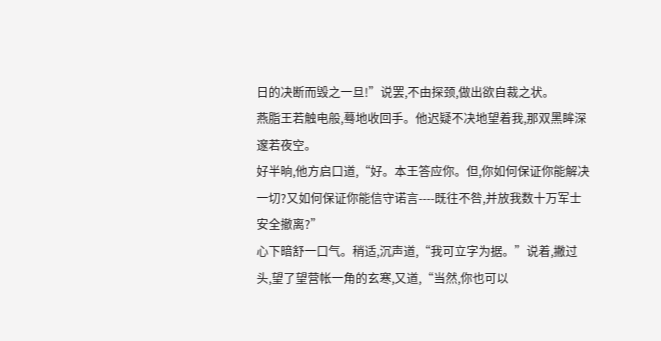日的决断而毁之一旦!”说罢,不由探颈,做出欲自裁之状。
燕脂王若触电般,蓦地收回手。他迟疑不决地望着我,那双黑眸深邃若夜空。
好半晌,他方启口道,“好。本王答应你。但,你如何保证你能解决一切?又如何保证你能信守诺言----既往不咎,并放我数十万军士安全撤离?”
心下暗舒一口气。稍适,沉声道,“我可立字为据。”说着,撇过头,望了望营帐一角的玄寒,又道,“当然,你也可以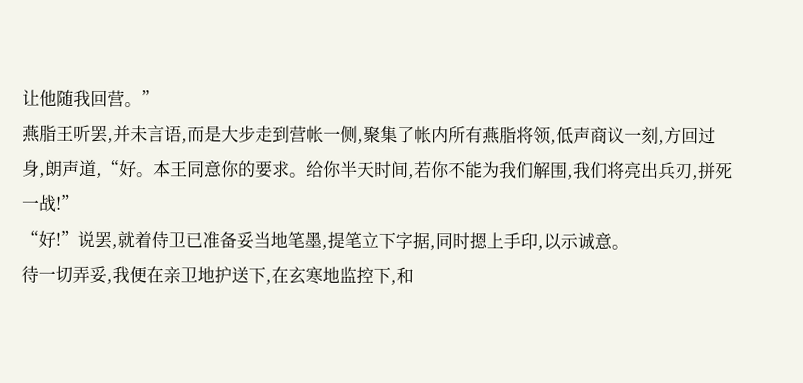让他随我回营。”
燕脂王听罢,并未言语,而是大步走到营帐一侧,聚集了帐内所有燕脂将领,低声商议一刻,方回过身,朗声道,“好。本王同意你的要求。给你半天时间,若你不能为我们解围,我们将亮出兵刃,拼死一战!”
“好!”说罢,就着侍卫已准备妥当地笔墨,提笔立下字据,同时摁上手印,以示诚意。
待一切弄妥,我便在亲卫地护送下,在玄寒地监控下,和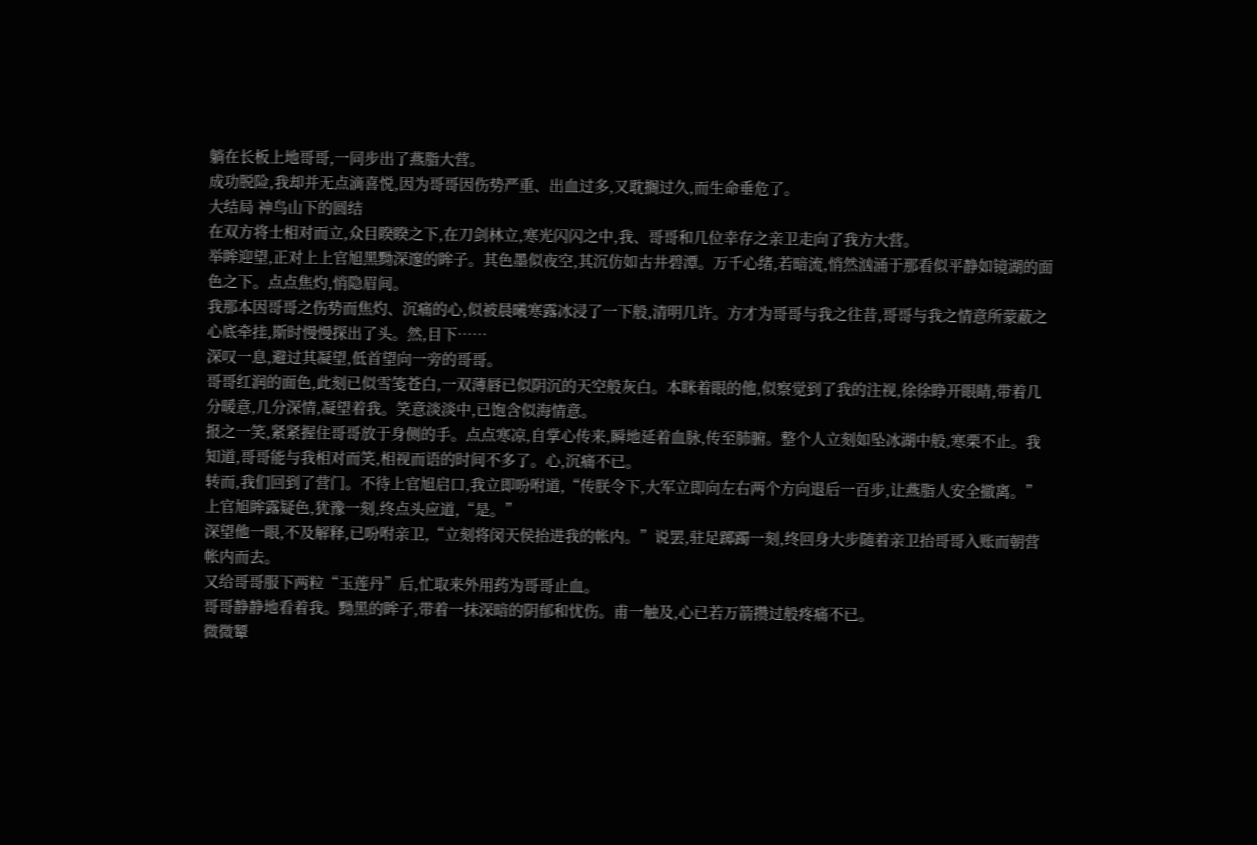躺在长板上地哥哥,一同步出了燕脂大营。
成功脱险,我却并无点滴喜悦,因为哥哥因伤势严重、出血过多,又耽搁过久,而生命垂危了。
大结局 神鸟山下的圆结
在双方将士相对而立,众目睽睽之下,在刀剑林立,寒光闪闪之中,我、哥哥和几位幸存之亲卫走向了我方大营。
举眸迎望,正对上上官旭黑黝深邃的眸子。其色墨似夜空,其沉仿如古井碧潭。万千心绪,若暗流,悄然汹涌于那看似平静如镜湖的面色之下。点点焦灼,悄隐眉间。
我那本因哥哥之伤势而焦灼、沉痛的心,似被晨曦寒露冰浸了一下般,清明几许。方才为哥哥与我之往昔,哥哥与我之情意所蒙蔽之心底牵挂,斯时慢慢探出了头。然,目下……
深叹一息,避过其凝望,低首望向一旁的哥哥。
哥哥红润的面色,此刻已似雪笺苍白,一双薄唇已似阴沉的天空般灰白。本眯着眼的他,似察觉到了我的注视,徐徐睁开眼睛,带着几分暖意,几分深情,凝望着我。笑意淡淡中,已饱含似海情意。
报之一笑,紧紧握住哥哥放于身侧的手。点点寒凉,自掌心传来,瞬地延着血脉,传至肺腑。整个人立刻如坠冰湖中般,寒栗不止。我知道,哥哥能与我相对而笑,相视而语的时间不多了。心,沉痛不已。
转而,我们回到了营门。不待上官旭启口,我立即吩咐道,“传朕令下,大军立即向左右两个方向退后一百步,让燕脂人安全撤离。”
上官旭眸露疑色,犹豫一刻,终点头应道,“是。”
深望他一眼,不及解释,已吩咐亲卫,“立刻将闵天侯抬进我的帐内。”说罢,驻足踯躅一刻,终回身大步随着亲卫抬哥哥入账而朝营帐内而去。
又给哥哥服下两粒“玉莲丹”后,忙取来外用药为哥哥止血。
哥哥静静地看着我。黝黑的眸子,带着一抹深暗的阴郁和忧伤。甫一触及,心已若万箭攒过般疼痛不已。
微微颦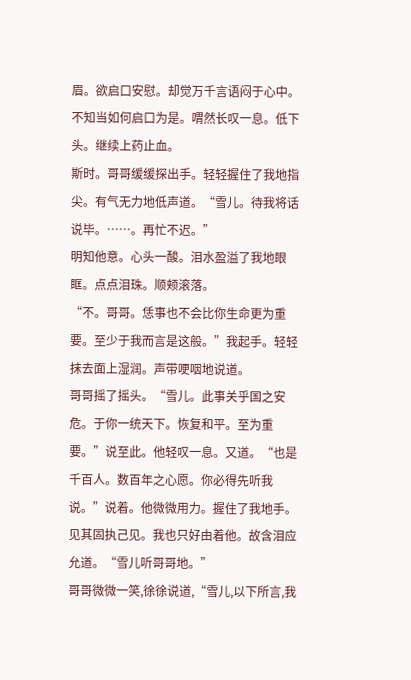眉。欲启口安慰。却觉万千言语闷于心中。不知当如何启口为是。喟然长叹一息。低下头。继续上药止血。
斯时。哥哥缓缓探出手。轻轻握住了我地指尖。有气无力地低声道。“雪儿。待我将话说毕。……。再忙不迟。”
明知他意。心头一酸。泪水盈溢了我地眼眶。点点泪珠。顺颊滚落。
“不。哥哥。恁事也不会比你生命更为重要。至少于我而言是这般。”我起手。轻轻抹去面上湿润。声带哽咽地说道。
哥哥摇了摇头。“雪儿。此事关乎国之安危。于你一统天下。恢复和平。至为重要。”说至此。他轻叹一息。又道。“也是千百人。数百年之心愿。你必得先听我说。”说着。他微微用力。握住了我地手。
见其固执己见。我也只好由着他。故含泪应允道。“雪儿听哥哥地。”
哥哥微微一笑,徐徐说道,“雪儿,以下所言,我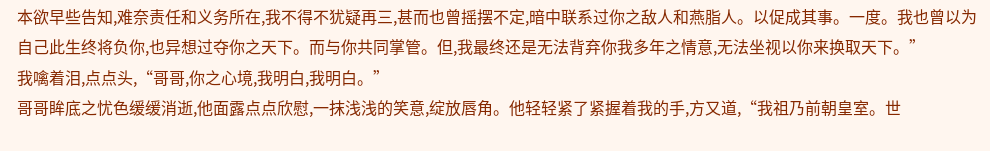本欲早些告知,难奈责任和义务所在,我不得不犹疑再三,甚而也曾摇摆不定,暗中联系过你之敌人和燕脂人。以促成其事。一度。我也曾以为自己此生终将负你,也异想过夺你之天下。而与你共同掌管。但,我最终还是无法背弃你我多年之情意,无法坐视以你来换取天下。”
我噙着泪,点点头,“哥哥,你之心境,我明白,我明白。”
哥哥眸底之忧色缓缓消逝,他面露点点欣慰,一抹浅浅的笑意,绽放唇角。他轻轻紧了紧握着我的手,方又道,“我祖乃前朝皇室。世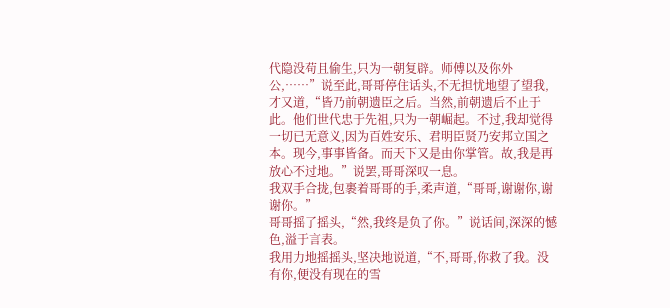代隐没苟且偷生,只为一朝复辟。师傅以及你外公,……”说至此,哥哥停住话头,不无担忧地望了望我,才又道,“皆乃前朝遗臣之后。当然,前朝遗后不止于此。他们世代忠于先祖,只为一朝崛起。不过,我却觉得一切已无意义,因为百姓安乐、君明臣贤乃安邦立国之本。现今,事事皆备。而天下又是由你掌管。故,我是再放心不过地。”说罢,哥哥深叹一息。
我双手合拢,包裹着哥哥的手,柔声道,“哥哥,谢谢你,谢谢你。”
哥哥摇了摇头,“然,我终是负了你。”说话间,深深的憾色,溢于言表。
我用力地摇摇头,坚决地说道,“不,哥哥,你救了我。没有你,便没有现在的雪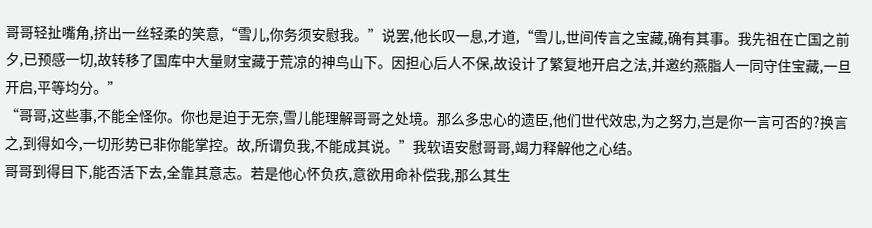哥哥轻扯嘴角,挤出一丝轻柔的笑意,“雪儿,你务须安慰我。”说罢,他长叹一息,才道,“雪儿,世间传言之宝藏,确有其事。我先祖在亡国之前夕,已预感一切,故转移了国库中大量财宝藏于荒凉的神鸟山下。因担心后人不保,故设计了繁复地开启之法,并邀约燕脂人一同守住宝藏,一旦开启,平等均分。”
“哥哥,这些事,不能全怪你。你也是迫于无奈,雪儿能理解哥哥之处境。那么多忠心的遗臣,他们世代效忠,为之努力,岂是你一言可否的?换言之,到得如今,一切形势已非你能掌控。故,所谓负我,不能成其说。”我软语安慰哥哥,竭力释解他之心结。
哥哥到得目下,能否活下去,全靠其意志。若是他心怀负疚,意欲用命补偿我,那么其生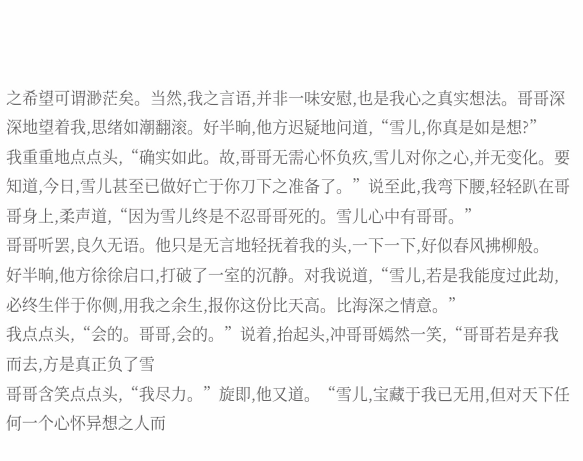之希望可谓渺茫矣。当然,我之言语,并非一味安慰,也是我心之真实想法。哥哥深深地望着我,思绪如潮翻滚。好半晌,他方迟疑地问道,“雪儿,你真是如是想?”
我重重地点点头,“确实如此。故,哥哥无需心怀负疚,雪儿对你之心,并无变化。要知道,今日,雪儿甚至已做好亡于你刀下之准备了。”说至此,我弯下腰,轻轻趴在哥哥身上,柔声道,“因为雪儿终是不忍哥哥死的。雪儿心中有哥哥。”
哥哥听罢,良久无语。他只是无言地轻抚着我的头,一下一下,好似春风拂柳般。
好半晌,他方徐徐启口,打破了一室的沉静。对我说道,“雪儿,若是我能度过此劫,必终生伴于你侧,用我之余生,报你这份比天高。比海深之情意。”
我点点头,“会的。哥哥,会的。”说着,抬起头,冲哥哥嫣然一笑,“哥哥若是弃我而去,方是真正负了雪
哥哥含笑点点头,“我尽力。”旋即,他又道。“雪儿,宝藏于我已无用,但对天下任何一个心怀异想之人而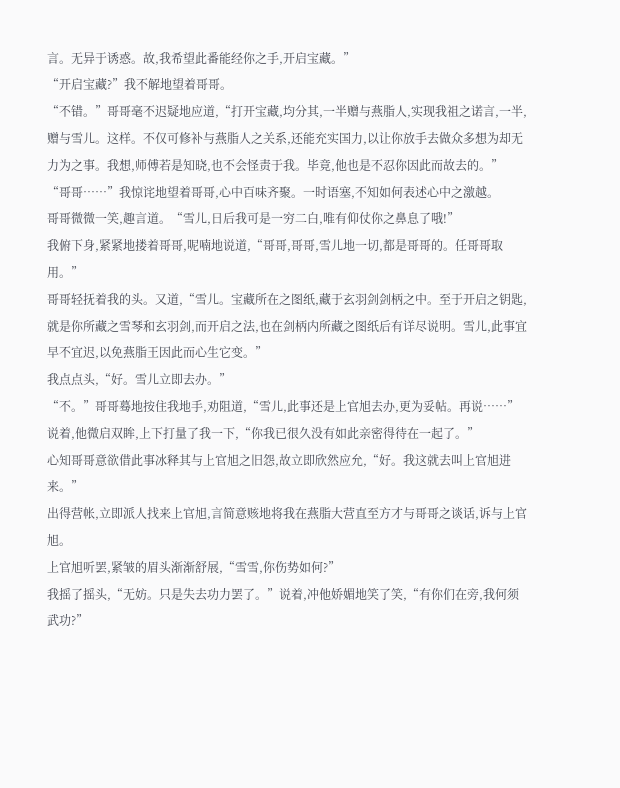言。无异于诱惑。故,我希望此番能经你之手,开启宝藏。”
“开启宝藏?”我不解地望着哥哥。
“不错。”哥哥毫不迟疑地应道,“打开宝藏,均分其,一半赠与燕脂人,实现我祖之诺言,一半,赠与雪儿。这样。不仅可修补与燕脂人之关系,还能充实国力,以让你放手去做众多想为却无力为之事。我想,师傅若是知晓,也不会怪责于我。毕竟,他也是不忍你因此而故去的。”
“哥哥……”我惊诧地望着哥哥,心中百味齐聚。一时语塞,不知如何表述心中之激越。
哥哥微微一笑,趣言道。“雪儿,日后我可是一穷二白,唯有仰仗你之鼻息了哦!”
我俯下身,紧紧地搂着哥哥,呢喃地说道,“哥哥,哥哥,雪儿地一切,都是哥哥的。任哥哥取用。”
哥哥轻抚着我的头。又道,“雪儿。宝藏所在之图纸,藏于玄羽剑剑柄之中。至于开启之钥匙,就是你所藏之雪琴和玄羽剑,而开启之法,也在剑柄内所藏之图纸后有详尽说明。雪儿,此事宜早不宜迟,以免燕脂王因此而心生它变。”
我点点头,“好。雪儿立即去办。”
“不。”哥哥蓦地按住我地手,劝阻道,“雪儿,此事还是上官旭去办,更为妥帖。再说……”说着,他微启双眸,上下打量了我一下,“你我已很久没有如此亲密得待在一起了。”
心知哥哥意欲借此事冰释其与上官旭之旧怨,故立即欣然应允,“好。我这就去叫上官旭进来。”
出得营帐,立即派人找来上官旭,言简意赅地将我在燕脂大营直至方才与哥哥之谈话,诉与上官旭。
上官旭听罢,紧皱的眉头渐渐舒展,“雪雪,你伤势如何?”
我摇了摇头,“无妨。只是失去功力罢了。”说着,冲他娇媚地笑了笑,“有你们在旁,我何须武功?”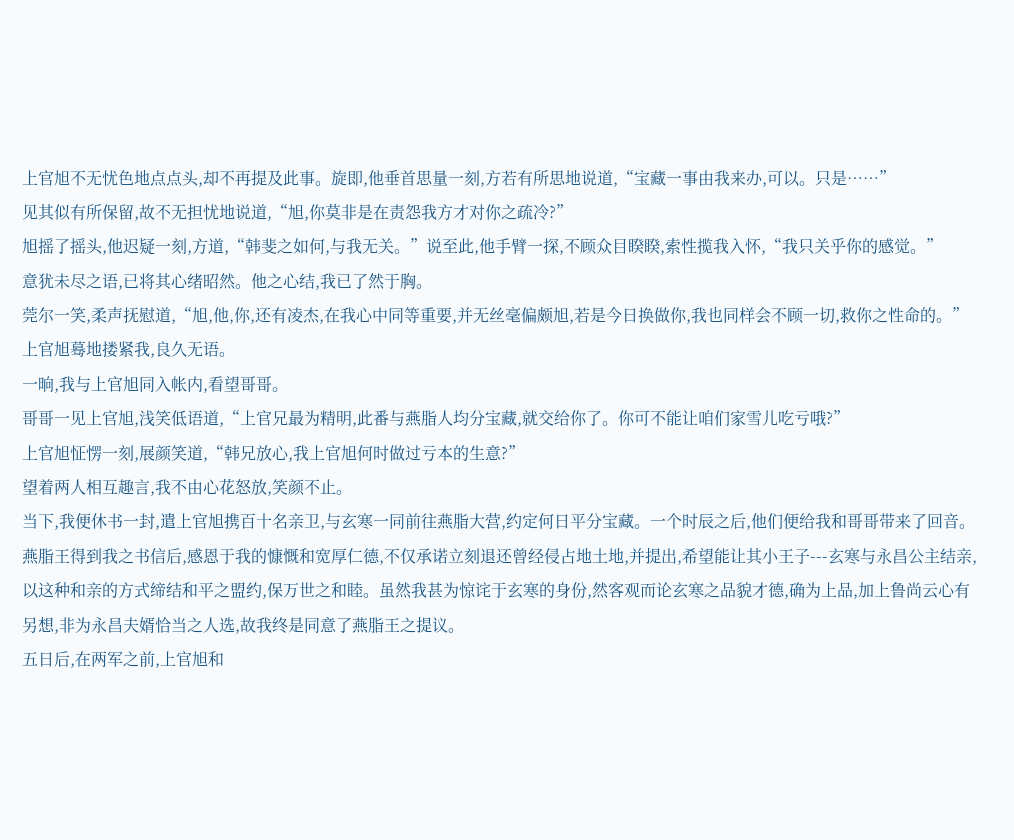上官旭不无忧色地点点头,却不再提及此事。旋即,他垂首思量一刻,方若有所思地说道,“宝藏一事由我来办,可以。只是……”
见其似有所保留,故不无担忧地说道,“旭,你莫非是在责怨我方才对你之疏冷?”
旭摇了摇头,他迟疑一刻,方道,“韩斐之如何,与我无关。”说至此,他手臂一探,不顾众目睽睽,索性揽我入怀,“我只关乎你的感觉。”
意犹未尽之语,已将其心绪昭然。他之心结,我已了然于胸。
莞尔一笑,柔声抚慰道,“旭,他,你,还有凌杰,在我心中同等重要,并无丝毫偏颇旭,若是今日换做你,我也同样会不顾一切,救你之性命的。”
上官旭蓦地搂紧我,良久无语。
一晌,我与上官旭同入帐内,看望哥哥。
哥哥一见上官旭,浅笑低语道,“上官兄最为精明,此番与燕脂人均分宝藏,就交给你了。你可不能让咱们家雪儿吃亏哦?”
上官旭怔愣一刻,展颜笑道,“韩兄放心,我上官旭何时做过亏本的生意?”
望着两人相互趣言,我不由心花怒放,笑颜不止。
当下,我便休书一封,遣上官旭携百十名亲卫,与玄寒一同前往燕脂大营,约定何日平分宝藏。一个时辰之后,他们便给我和哥哥带来了回音。
燕脂王得到我之书信后,感恩于我的慷慨和宽厚仁德,不仅承诺立刻退还曾经侵占地土地,并提出,希望能让其小王子---玄寒与永昌公主结亲,以这种和亲的方式缔结和平之盟约,保万世之和睦。虽然我甚为惊诧于玄寒的身份,然客观而论玄寒之品貌才德,确为上品,加上鲁尚云心有另想,非为永昌夫婿恰当之人选,故我终是同意了燕脂王之提议。
五日后,在两军之前,上官旭和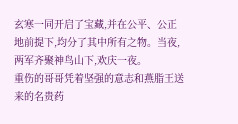玄寒一同开启了宝藏,并在公平、公正地前提下,均分了其中所有之物。当夜,两军齐聚神鸟山下,欢庆一夜。
重伤的哥哥凭着坚强的意志和燕脂王送来的名贵药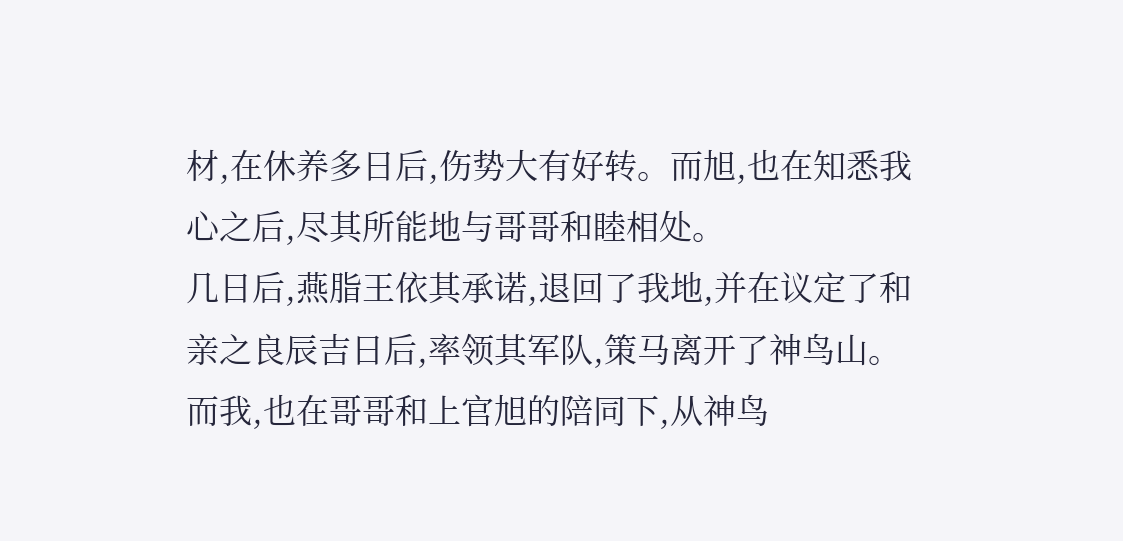材,在休养多日后,伤势大有好转。而旭,也在知悉我心之后,尽其所能地与哥哥和睦相处。
几日后,燕脂王依其承诺,退回了我地,并在议定了和亲之良辰吉日后,率领其军队,策马离开了神鸟山。而我,也在哥哥和上官旭的陪同下,从神鸟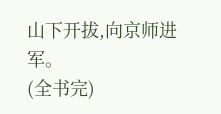山下开拔,向京师进军。
(全书完)